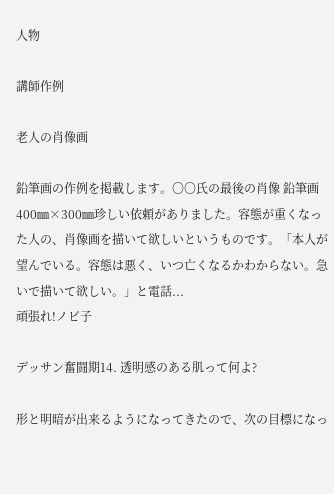人物

講師作例

老人の肖像画

鉛筆画の作例を掲載します。〇〇氏の最後の肖像 鉛筆画 400㎜×300㎜珍しい依頼がありました。容態が重くなった人の、肖像画を描いて欲しいというものです。「本人が望んでいる。容態は悪く、いつ亡くなるかわからない。急いで描いて欲しい。」と電話...
頑張れ!ノビ子

デッサン奮闘期14. 透明感のある肌って何よ?

形と明暗が出来るようになってきたので、次の目標になっ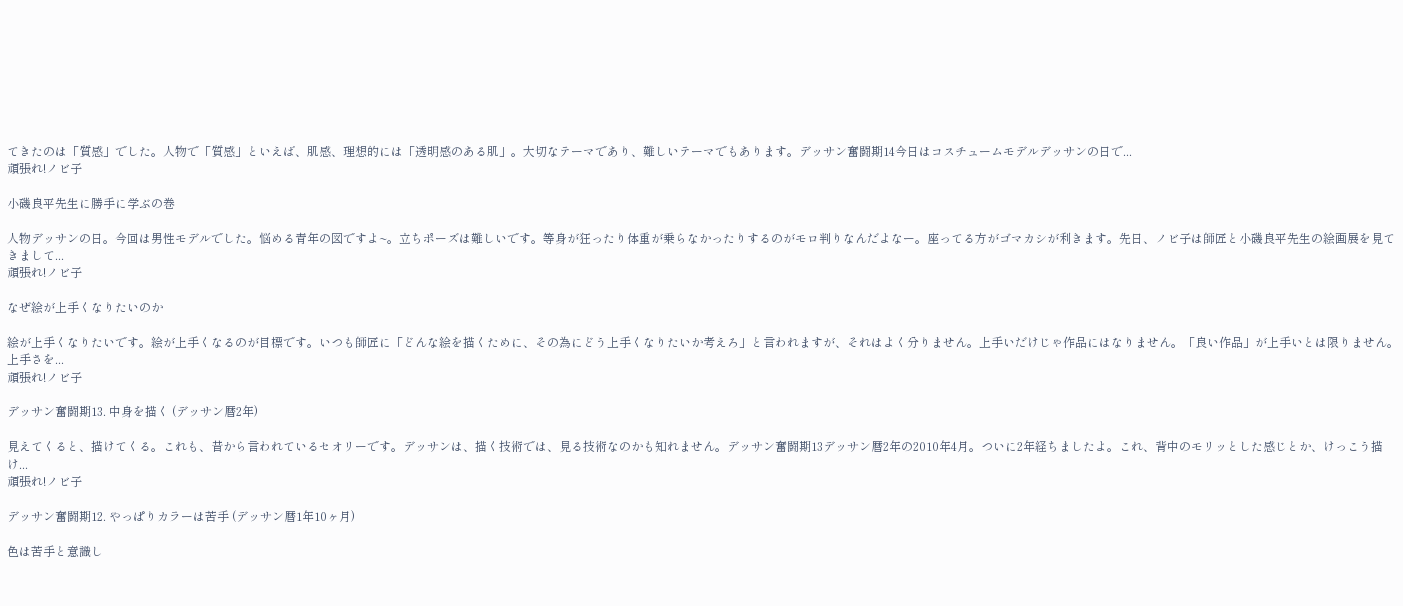てきたのは「質感」でした。人物で「質感」といえば、肌感、理想的には「透明感のある肌」。大切なテーマであり、難しいテーマでもあります。デッサン奮闘期14今日はコスチュームモデルデッサンの日で...
頑張れ!ノビ子

小磯良平先生に勝手に学ぶの巻

人物デッサンの日。今回は男性モデルでした。悩める青年の図ですよ~。立ちポーズは難しいです。等身が狂ったり体重が乗らなかったりするのがモロ判りなんだよなー。座ってる方がゴマカシが利きます。先日、ノビ子は師匠と小磯良平先生の絵画展を見てきまして...
頑張れ!ノビ子

なぜ絵が上手くなりたいのか

絵が上手くなりたいです。絵が上手くなるのが目標です。いつも師匠に「どんな絵を描くために、その為にどう上手くなりたいか考えろ」と言われますが、それはよく分りません。上手いだけじゃ作品にはなりません。「良い作品」が上手いとは限りません。上手さを...
頑張れ!ノビ子

デッサン奮闘期13. 中身を描く (デッサン暦2年)

見えてくると、描けてくる。これも、昔から言われているセオリーです。デッサンは、描く技術では、見る技術なのかも知れません。デッサン奮闘期13デッサン暦2年の2010年4月。ついに2年経ちましたよ。これ、背中のモリッとした感じとか、けっこう描け...
頑張れ!ノビ子

デッサン奮闘期12. やっぱりカラーは苦手 (デッサン暦1年10ヶ月)

色は苦手と意識し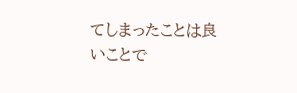てしまったことは良いことで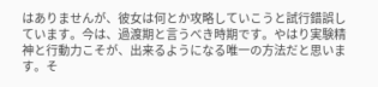はありませんが、彼女は何とか攻略していこうと試行錯誤しています。今は、過渡期と言うべき時期です。やはり実験精神と行動力こそが、出来るようになる唯一の方法だと思います。そ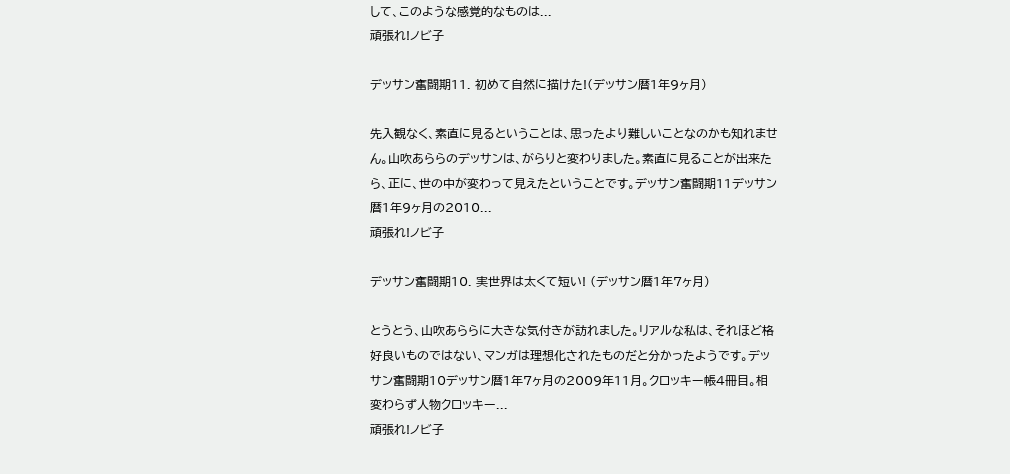して、このような感覚的なものは...
頑張れ!ノビ子

デッサン奮闘期11. 初めて自然に描けた!(デッサン暦1年9ヶ月)

先入観なく、素直に見るということは、思ったより難しいことなのかも知れません。山吹あららのデッサンは、がらりと変わりました。素直に見ることが出来たら、正に、世の中が変わって見えたということです。デッサン奮闘期11デッサン暦1年9ヶ月の2010...
頑張れ!ノビ子

デッサン奮闘期10. 実世界は太くて短い! (デッサン暦1年7ヶ月)

とうとう、山吹あららに大きな気付きが訪れました。リアルな私は、それほど格好良いものではない、マンガは理想化されたものだと分かったようです。デッサン奮闘期10デッサン暦1年7ヶ月の2009年11月。クロッキー帳4冊目。相変わらず人物クロッキー...
頑張れ!ノビ子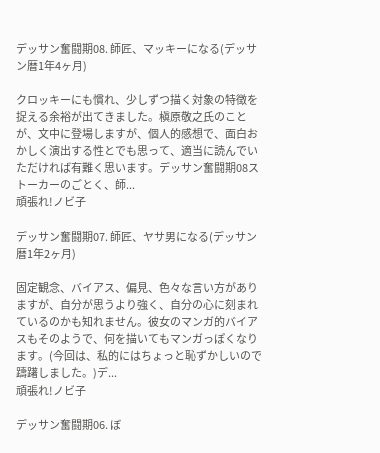デッサン奮闘期08. 師匠、マッキーになる(デッサン暦1年4ヶ月)

クロッキーにも慣れ、少しずつ描く対象の特徴を捉える余裕が出てきました。槇原敬之氏のことが、文中に登場しますが、個人的感想で、面白おかしく演出する性とでも思って、適当に読んでいただければ有難く思います。デッサン奮闘期08ストーカーのごとく、師...
頑張れ!ノビ子

デッサン奮闘期07. 師匠、ヤサ男になる(デッサン暦1年2ヶ月)

固定観念、バイアス、偏見、色々な言い方がありますが、自分が思うより強く、自分の心に刻まれているのかも知れません。彼女のマンガ的バイアスもそのようで、何を描いてもマンガっぽくなります。(今回は、私的にはちょっと恥ずかしいので躊躇しました。)デ...
頑張れ!ノビ子

デッサン奮闘期06. ぼ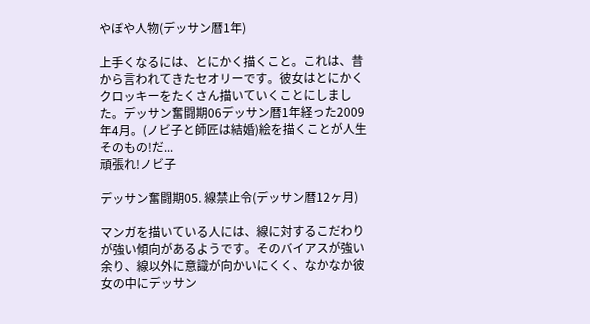やぼや人物(デッサン暦1年)

上手くなるには、とにかく描くこと。これは、昔から言われてきたセオリーです。彼女はとにかくクロッキーをたくさん描いていくことにしました。デッサン奮闘期06デッサン暦1年経った2009年4月。(ノビ子と師匠は結婚)絵を描くことが人生そのもの!だ...
頑張れ!ノビ子

デッサン奮闘期05. 線禁止令(デッサン暦12ヶ月)

マンガを描いている人には、線に対するこだわりが強い傾向があるようです。そのバイアスが強い余り、線以外に意識が向かいにくく、なかなか彼女の中にデッサン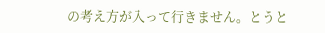の考え方が入って行きません。とうと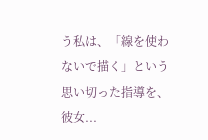う私は、「線を使わないで描く」という思い切った指導を、彼女...